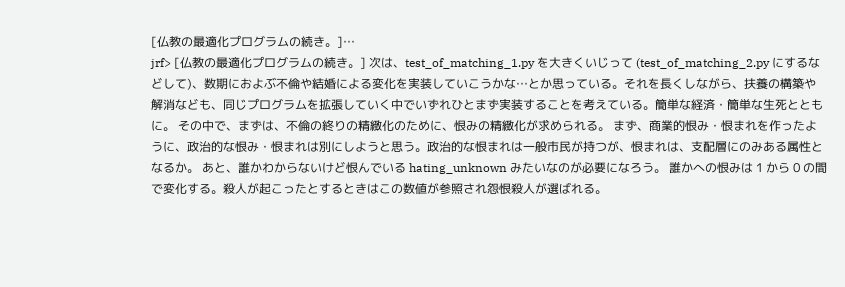[仏教の最適化プログラムの続き。]…
jrf> [仏教の最適化プログラムの続き。] 次は、test_of_matching_1.py を大きくいじって (test_of_matching_2.py にするなどして)、数期におよぶ不倫や結婚による変化を実装していこうかな…とか思っている。それを長くしながら、扶養の構築や解消なども、同じプログラムを拡張していく中でいずれひとまず実装することを考えている。簡単な経済・簡単な生死とともに。 その中で、まずは、不倫の終りの精緻化のために、恨みの精緻化が求められる。 まず、商業的恨み・恨まれを作ったように、政治的な恨み・恨まれは別にしようと思う。政治的な恨まれは一般市民が持つが、恨まれは、支配層にのみある属性となるか。 あと、誰かわからないけど恨んでいる hating_unknown みたいなのが必要になろう。 誰かへの恨みは 1 から 0 の間で変化する。殺人が起こったとするときはこの数値が参照され怨恨殺人が選ばれる。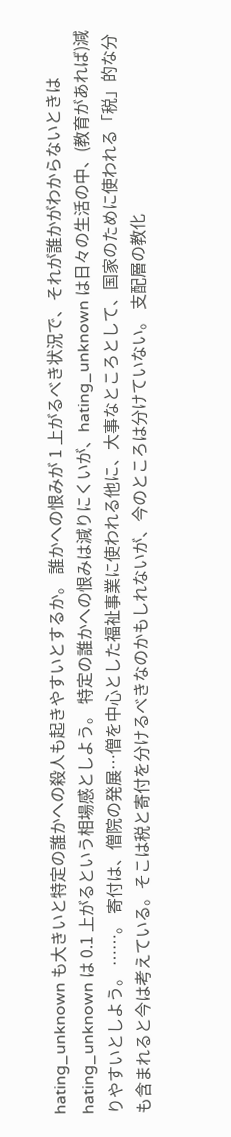hating_unknown も大きいと特定の誰かへの殺人も起きやすいとするか。 誰かへの恨みが 1 上がるべき状況で、それが誰かがわからないときは hating_unknown は 0.1 上がるという相場感としよう。 特定の誰かへの恨みは減りにくいが、hating_unknown は日々の生活の中、(教育があれば)減りやすいとしよう。 ……。 寄付は、僧院の発展…僧を中心とした福祉事業に使われる他に、大事なところとして、国家のために使われる「税」的な分も含まれると今は考えている。そこは税と寄付を分けるべきなのかもしれないが、今のところは分けていない。 支配層の教化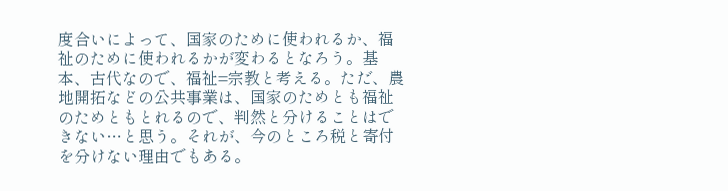度合いによって、国家のために使われるか、福祉のために使われるかが変わるとなろう。基本、古代なので、福祉=宗教と考える。ただ、農地開拓などの公共事業は、国家のためとも福祉のためともとれるので、判然と分けることはできない…と思う。それが、今のところ税と寄付を分けない理由でもある。